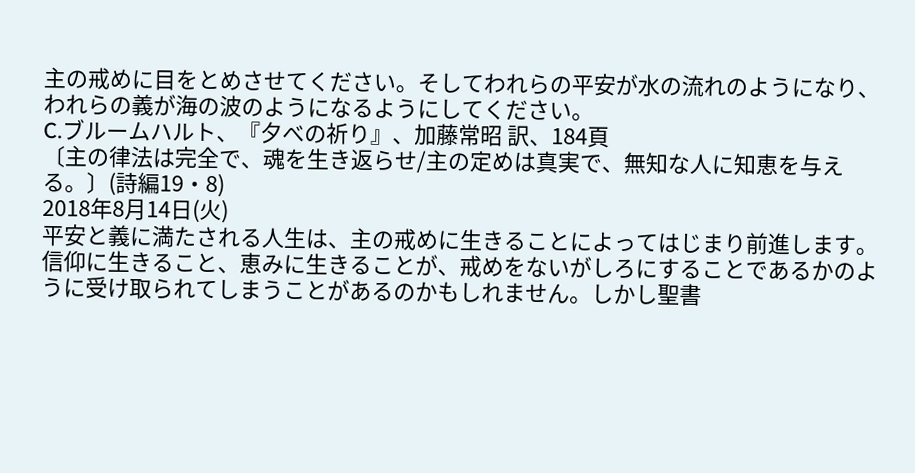主の戒めに目をとめさせてください。そしてわれらの平安が水の流れのようになり、われらの義が海の波のようになるようにしてください。
C.ブルームハルト、『夕べの祈り』、加藤常昭 訳、184頁
〔主の律法は完全で、魂を生き返らせ/主の定めは真実で、無知な人に知恵を与える。〕(詩編19・8)
2018年8月14日(火)
平安と義に満たされる人生は、主の戒めに生きることによってはじまり前進します。
信仰に生きること、恵みに生きることが、戒めをないがしろにすることであるかのように受け取られてしまうことがあるのかもしれません。しかし聖書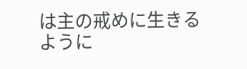は主の戒めに生きるように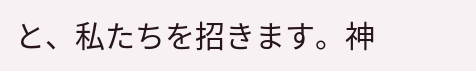と、私たちを招きます。神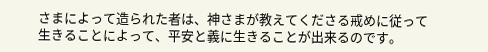さまによって造られた者は、神さまが教えてくださる戒めに従って生きることによって、平安と義に生きることが出来るのです。